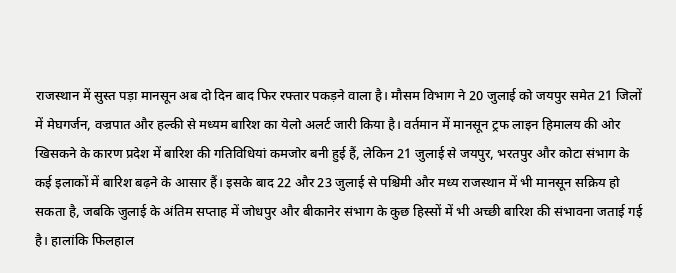राजस्थान में सुस्त पड़ा मानसून अब दो दिन बाद फिर रफ्तार पकड़ने वाला है। मौसम विभाग ने 20 जुलाई को जयपुर समेत 21 जिलों में मेघगर्जन, वज्रपात और हल्की से मध्यम बारिश का येलो अलर्ट जारी किया है। वर्तमान में मानसून ट्रफ लाइन हिमालय की ओर खिसकने के कारण प्रदेश में बारिश की गतिविधियां कमजोर बनी हुई हैं, लेकिन 21 जुलाई से जयपुर, भरतपुर और कोटा संभाग के कई इलाकों में बारिश बढ़ने के आसार हैं। इसके बाद 22 और 23 जुलाई से पश्चिमी और मध्य राजस्थान में भी मानसून सक्रिय हो सकता है, जबकि जुलाई के अंतिम सप्ताह में जोधपुर और बीकानेर संभाग के कुछ हिस्सों में भी अच्छी बारिश की संभावना जताई गई है। हालांकि फिलहाल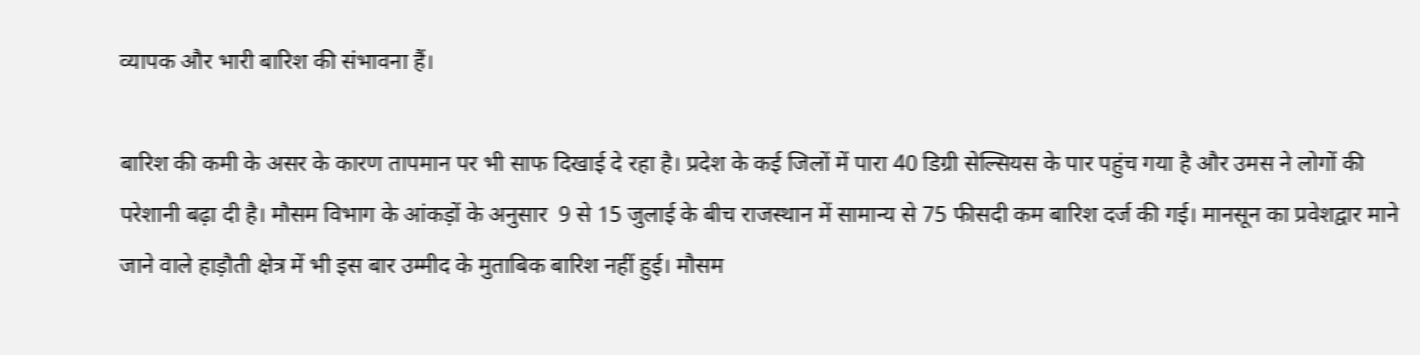व्यापक और भारी बारिश की संभावना हैं।

बारिश की कमी के असर के कारण तापमान पर भी साफ दिखाई दे रहा है। प्रदेश के कई जिलों में पारा 40 डिग्री सेल्सियस के पार पहुंच गया है और उमस ने लोगों की परेशानी बढ़ा दी है। मौसम विभाग के आंकड़ों के अनुसार  9 से 15 जुलाई के बीच राजस्थान में सामान्य से 75 फीसदी कम बारिश दर्ज की गई। मानसून का प्रवेशद्वार माने जाने वाले हाड़ौती क्षेत्र में भी इस बार उम्मीद के मुताबिक बारिश नहीं हुई। मौसम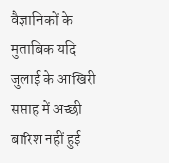वैज्ञानिकों के मुताबिक यदि जुलाई के आखिरी सप्ताह में अच्छी बारिश नहीं हुई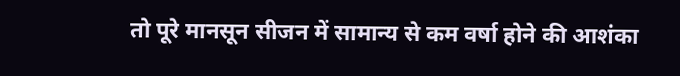तो पूरे मानसून सीजन में सामान्य से कम वर्षा होने की आशंका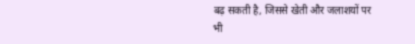बढ़ सकती है, जिससे खेती और जलाशयों पर भी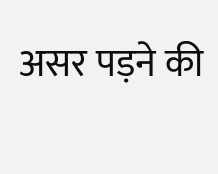असर पड़ने की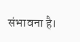संभावना है।